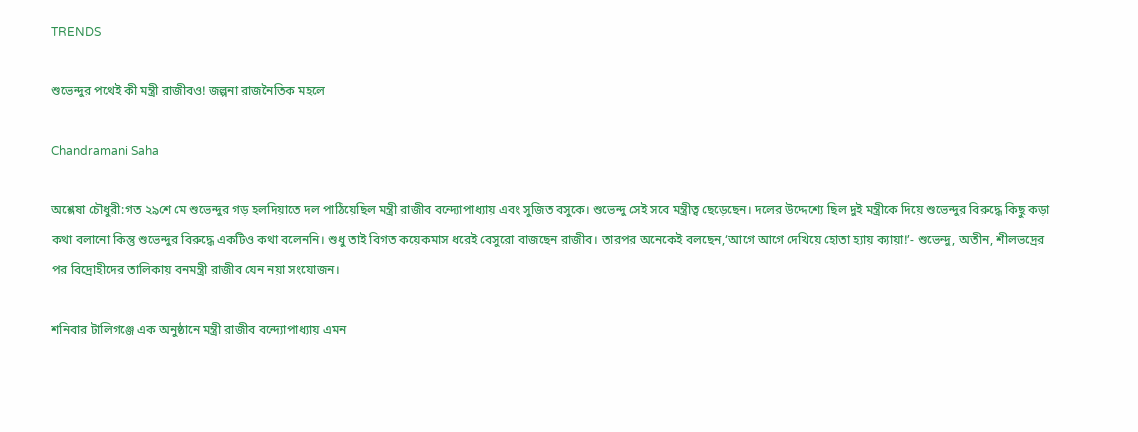TRENDS

শুভেন্দুর পথেই কী মন্ত্রী রাজীবও! জল্পনা রাজনৈতিক মহলে

Chandramani Saha

অশ্লেষা চৌধুরী:গত ২৯শে মে শুভেন্দুর গড় হলদিয়াতে দল পাঠিয়েছিল মন্ত্রী রাজীব বন্দ্যোপাধ্যায় এবং সুজিত বসুকে। শুভেন্দু সেই সবে মন্ত্রীত্ব ছেড়েছেন। দলের উদ্দেশ্যে ছিল দুই মন্ত্রীকে দিয়ে শুভেন্দুর বিরুদ্ধে কিছু কড়া কথা বলানো কিন্তু শুভেন্দুর বিরুদ্ধে একটিও কথা বলেননি। শুধু তাই বিগত কয়েকমাস ধরেই বেসুরো বাজছেন রাজীব। তারপর অনেকেই বলছেন,‘আগে আগে দেখিয়ে হোতা হ্যায় ক্যায়া!’- শুভেন্দু, অতীন, শীলভদ্রের পর বিদ্রোহীদের তালিকায় বনমন্ত্রী রাজীব যেন নয়া সংযোজন।

শনিবার টালিগঞ্জে এক অনুষ্ঠানে মন্ত্রী রাজীব বন্দ্যোপাধ্যায় এমন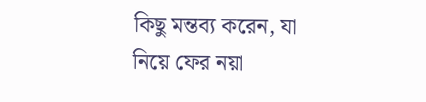কিছু মন্তব্য করেন, যা নিয়ে ফের নয়া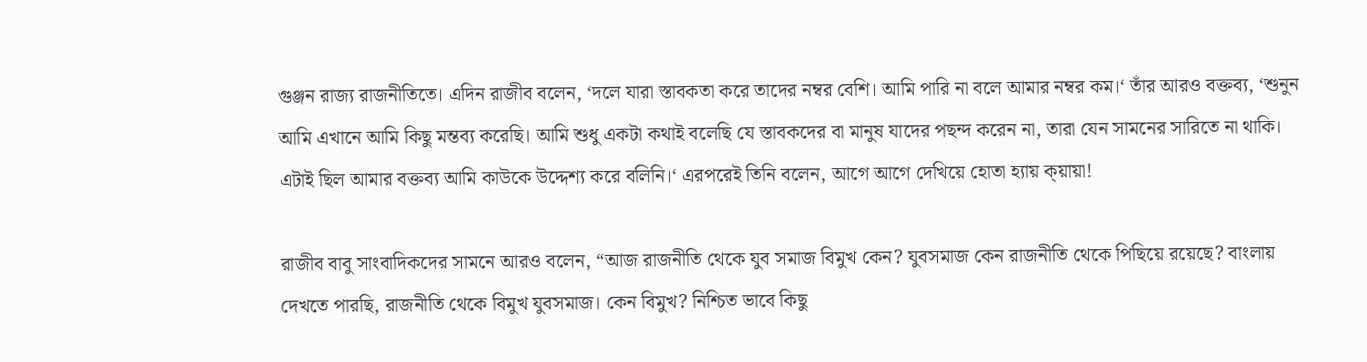গুঞ্জন রাজ্য রাজনীতিতে। এদিন রাজীব বলেন, ‘দলে যারা স্তাবকতা করে তাদের নম্বর বেশি। আমি পারি না বলে আমার নম্বর কম।‘ তাঁর আরও বক্তব্য, ‘শুনুন আমি এখানে আমি কিছু মন্তব্য করেছি। আমি শুধু একটা কথাই বলেছি যে স্তাবকদের বা মানুষ যাদের পছন্দ করেন না, তারা যেন সামনের সারিতে না থাকি। এটাই ছিল আমার বক্তব্য আমি কাউকে উদ্দেশ্য করে বলিনি।‘ এরপরেই তিনি বলেন, আগে আগে দেখিয়ে হোতা হ্যায় ক্য়ায়া!

রাজীব বাবু সাংবাদিকদের সামনে আরও বলেন, “আজ রাজনীতি থেকে যুব সমাজ বিমুখ কেন? যুবসমাজ কেন রাজনীতি থেকে পিছিয়ে রয়েছে? বাংলায় দেখতে পারছি, রাজনীতি থেকে বিমুখ যুবসমাজ। কেন বিমুখ? নিশ্চিত ভাবে কিছু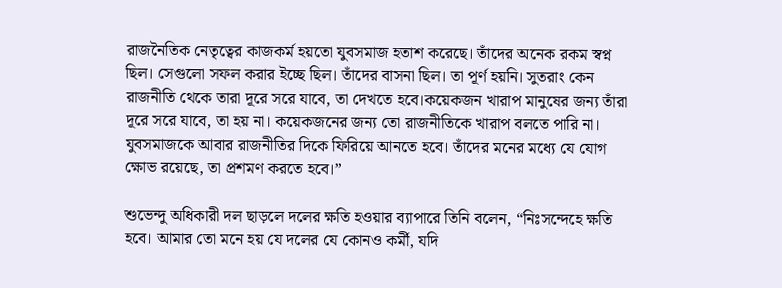রাজনৈতিক নেতৃত্বের কাজকর্ম হয়তো যুবসমাজ হতাশ করেছে। তাঁদের অনেক রকম স্বপ্ন ছিল। সেগুলো সফল করার ইচ্ছে ছিল। তাঁদের বাসনা ছিল। তা পূর্ণ হয়নি। সুতরাং কেন রাজনীতি থেকে তারা দূরে সরে যাবে, তা দেখতে হবে।কয়েকজন খারাপ মানুষের জন্য তাঁরা দূরে সরে যাবে, তা হয় না। কয়েকজনের জন্য তো রাজনীতিকে খারাপ বলতে পারি না। যুবসমাজকে আবার রাজনীতির দিকে ফিরিয়ে আনতে হবে। তাঁদের মনের মধ্যে যে যোগ ক্ষোভ রয়েছে, তা প্রশমণ করতে হবে।”

শুভেন্দু অধিকারী দল ছাড়লে দলের ক্ষতি হওয়ার ব্যাপারে তিনি বলেন, “নিঃসন্দেহে ক্ষতি হবে। আমার তো মনে হয় যে দলের যে কোনও কর্মী, যদি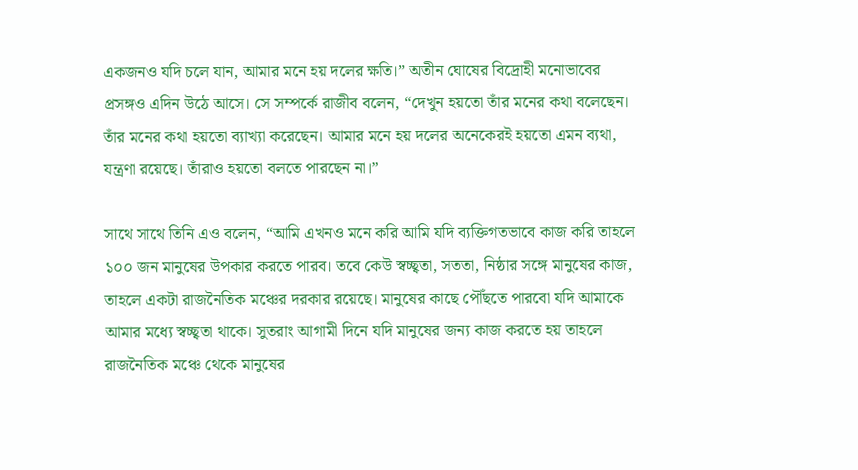একজনও যদি চলে যান, আমার মনে হয় দলের ক্ষতি।” অতীন ঘোষের বিদ্রোহী মনোভাবের প্রসঙ্গও এদিন উঠে আসে। সে সম্পর্কে রাজীব বলেন, “দেখুন হয়তো তাঁর মনের কথা বলেছেন। তাঁর মনের কথা হয়তো ব্যাখ্যা করেছেন। আমার মনে হয় দলের অনেকেরই হয়তো এমন ব্যথা, যন্ত্রণা রয়েছে। তাঁরাও হয়তো বলতে পারছেন না।”

সাথে সাথে তিনি এও বলেন, “আমি এখনও মনে করি আমি যদি ব্যক্তিগতভাবে কাজ করি তাহলে ১০০ জন মানুষের উপকার করতে পারব। তবে কেউ স্বচ্ছ্বতা, সততা, নিষ্ঠার সঙ্গে মানুষের কাজ, তাহলে একটা রাজনৈতিক মঞ্চের দরকার রয়েছে। মানুষের কাছে পৌঁছতে পারবো যদি আমাকে আমার মধ্যে স্বচ্ছ্বতা থাকে। সুতরাং আগামী দিনে যদি মানুষের জন্য কাজ করতে হয় তাহলে রাজনৈতিক মঞ্চে থেকে মানুষের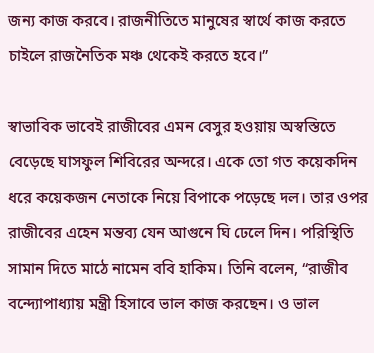জন্য কাজ করবে। রাজনীতিতে মানুষের স্বার্থে কাজ করতে চাইলে রাজনৈতিক মঞ্চ থেকেই করতে হবে।”

স্বাভাবিক ভাবেই রাজীবের এমন বেসুর হওয়ায় অস্বস্তিতে বেড়েছে ঘাসফুল শিবিরের অন্দরে। একে তো গত কয়েকদিন ধরে কয়েকজন নেতাকে নিয়ে বিপাকে পড়েছে দল। তার ওপর রাজীবের এহেন মন্তব্য যেন আগুনে ঘি ঢেলে দিন। পরিস্থিতি সামান দিতে মাঠে নামেন ববি হাকিম। তিনি বলেন, “রাজীব বন্দ্যোপাধ্যায় মন্ত্রী হিসাবে ভাল কাজ করছেন। ও ভাল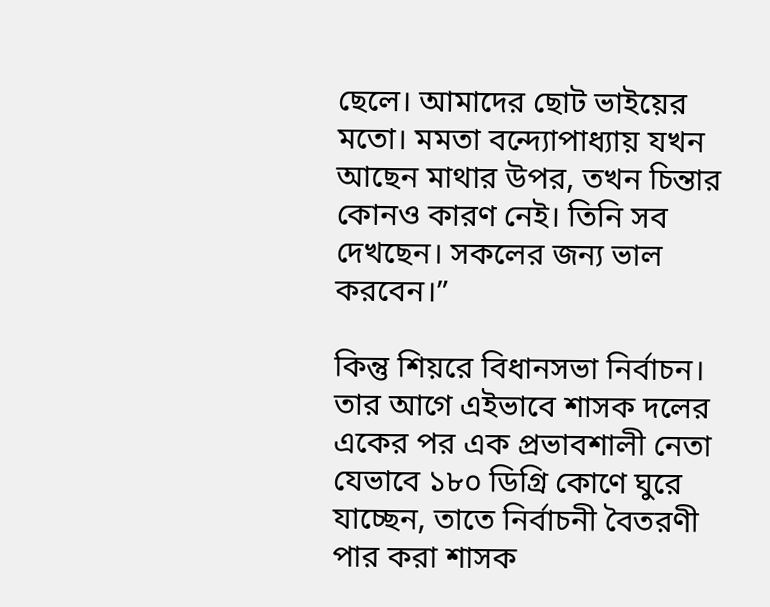ছেলে। আমাদের ছোট ভাইয়ের মতো। মমতা বন্দ্যোপাধ্যায় যখন আছেন মাথার উপর, তখন চিন্তার কোনও কারণ নেই। তিনি সব দেখছেন। সকলের জন্য ভাল করবেন।”

কিন্তু শিয়রে বিধানসভা নির্বাচন। তার আগে এইভাবে শাসক দলের একের পর এক প্রভাবশালী নেতা যেভাবে ১৮০ ডিগ্রি কোণে ঘুরে যাচ্ছেন, তাতে নির্বাচনী বৈতরণী পার করা শাসক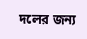দলের জন্য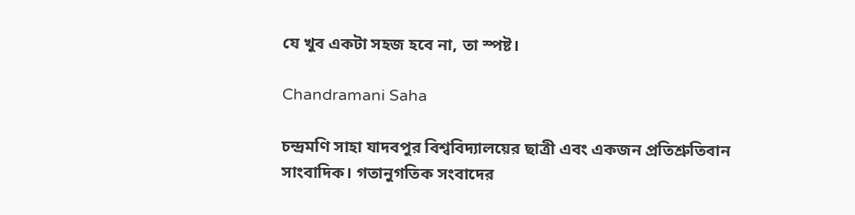যে খুব একটা সহজ হবে না, তা স্পষ্ট।

Chandramani Saha

চন্দ্রমণি সাহা যাদবপুর বিশ্ববিদ্যালয়ের ছাত্রী এবং একজন প্রতিশ্রুতিবান সাংবাদিক। গতানুগতিক সংবাদের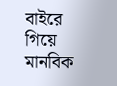বাইরে গিয়ে মানবিক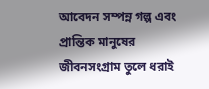আবেদন সম্পন্ন গল্প এবং প্রান্তিক মানুষের জীবনসংগ্রাম তুলে ধরাই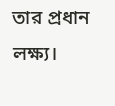তার প্রধান লক্ষ্য।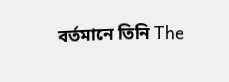বর্তমানে তিনি The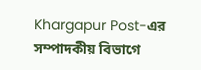Khargapur Post-এর সম্পাদকীয় বিভাগে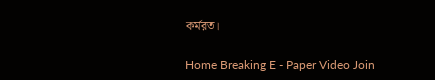কর্মরত।

Home Breaking E - Paper Video Join